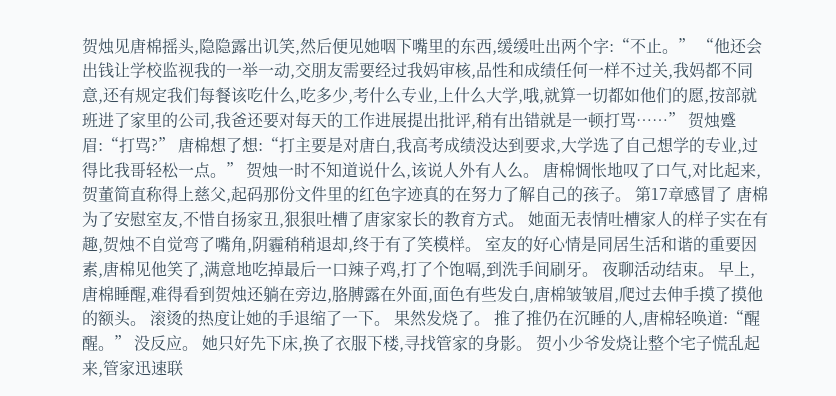贺烛见唐棉摇头,隐隐露出讥笑,然后便见她咽下嘴里的东西,缓缓吐出两个字:“不止。” “他还会出钱让学校监视我的一举一动,交朋友需要经过我妈审核,品性和成绩任何一样不过关,我妈都不同意,还有规定我们每餐该吃什么,吃多少,考什么专业,上什么大学,哦,就算一切都如他们的愿,按部就班进了家里的公司,我爸还要对每天的工作进展提出批评,稍有出错就是一顿打骂……” 贺烛蹙眉:“打骂?” 唐棉想了想:“打主要是对唐白,我高考成绩没达到要求,大学选了自己想学的专业,过得比我哥轻松一点。” 贺烛一时不知道说什么,该说人外有人么。 唐棉惆怅地叹了口气,对比起来,贺董简直称得上慈父,起码那份文件里的红色字迹真的在努力了解自己的孩子。 第17章感冒了 唐棉为了安慰室友,不惜自扬家丑,狠狠吐槽了唐家家长的教育方式。 她面无表情吐槽家人的样子实在有趣,贺烛不自觉弯了嘴角,阴霾稍稍退却,终于有了笑模样。 室友的好心情是同居生活和谐的重要因素,唐棉见他笑了,满意地吃掉最后一口辣子鸡,打了个饱嗝,到洗手间刷牙。 夜聊活动结束。 早上,唐棉睡醒,难得看到贺烛还躺在旁边,胳膊露在外面,面色有些发白,唐棉皱皱眉,爬过去伸手摸了摸他的额头。 滚烫的热度让她的手退缩了一下。 果然发烧了。 推了推仍在沉睡的人,唐棉轻唤道:“醒醒。” 没反应。 她只好先下床,换了衣服下楼,寻找管家的身影。 贺小少爷发烧让整个宅子慌乱起来,管家迅速联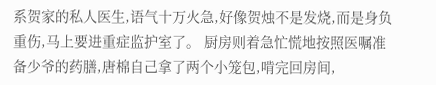系贺家的私人医生,语气十万火急,好像贺烛不是发烧,而是身负重伤,马上要进重症监护室了。 厨房则着急忙慌地按照医嘱准备少爷的药膳,唐棉自己拿了两个小笼包,啃完回房间,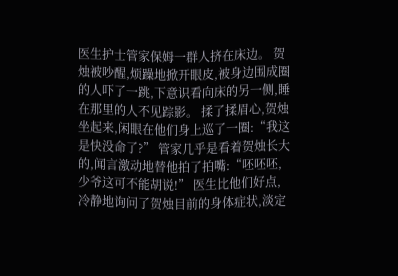医生护士管家保姆一群人挤在床边。 贺烛被吵醒,烦躁地掀开眼皮,被身边围成圈的人吓了一跳,下意识看向床的另一侧,睡在那里的人不见踪影。 揉了揉眉心,贺烛坐起来,闲眼在他们身上巡了一圈:“我这是快没命了?” 管家几乎是看着贺烛长大的,闻言激动地替他拍了拍嘴:“呸呸呸,少爷这可不能胡说!” 医生比他们好点,冷静地询问了贺烛目前的身体症状,淡定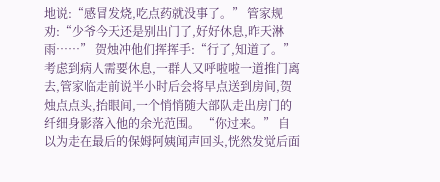地说:“感冒发烧,吃点药就没事了。” 管家规劝:“少爷今天还是别出门了,好好休息,昨天淋雨……” 贺烛冲他们挥挥手:“行了,知道了。” 考虑到病人需要休息,一群人又呼啦啦一道推门离去,管家临走前说半小时后会将早点送到房间,贺烛点点头,抬眼间,一个悄悄随大部队走出房门的纤细身影落入他的余光范围。 “你过来。” 自以为走在最后的保姆阿姨闻声回头,恍然发觉后面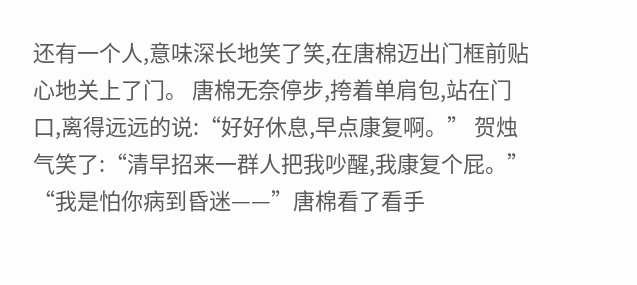还有一个人,意味深长地笑了笑,在唐棉迈出门框前贴心地关上了门。 唐棉无奈停步,挎着单肩包,站在门口,离得远远的说:“好好休息,早点康复啊。” 贺烛气笑了:“清早招来一群人把我吵醒,我康复个屁。” “我是怕你病到昏迷——”唐棉看了看手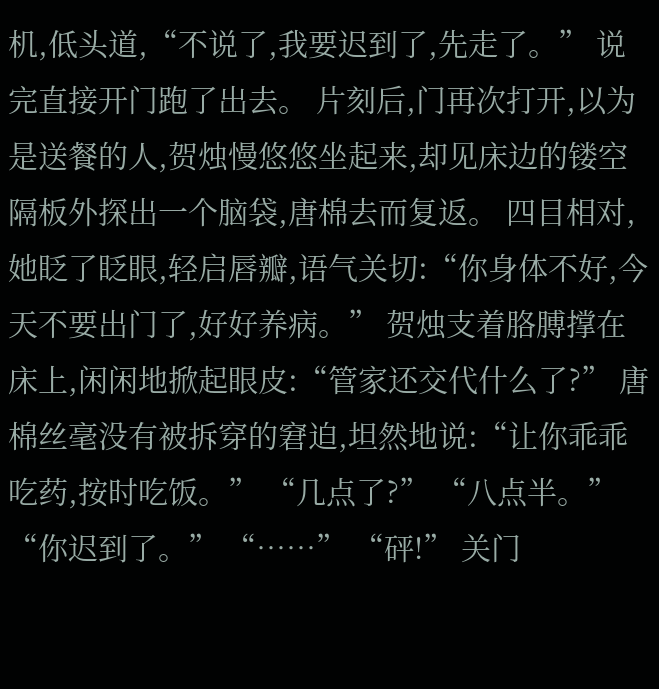机,低头道,“不说了,我要迟到了,先走了。” 说完直接开门跑了出去。 片刻后,门再次打开,以为是送餐的人,贺烛慢悠悠坐起来,却见床边的镂空隔板外探出一个脑袋,唐棉去而复返。 四目相对,她眨了眨眼,轻启唇瓣,语气关切:“你身体不好,今天不要出门了,好好养病。” 贺烛支着胳膊撑在床上,闲闲地掀起眼皮:“管家还交代什么了?” 唐棉丝毫没有被拆穿的窘迫,坦然地说:“让你乖乖吃药,按时吃饭。” “几点了?” “八点半。” “你迟到了。” “……” “砰!” 关门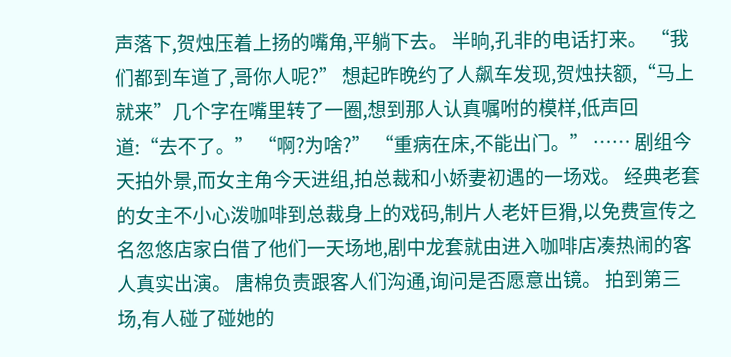声落下,贺烛压着上扬的嘴角,平躺下去。 半晌,孔非的电话打来。 “我们都到车道了,哥你人呢?” 想起昨晚约了人飙车发现,贺烛扶额,“马上就来”几个字在嘴里转了一圈,想到那人认真嘱咐的模样,低声回道:“去不了。” “啊?为啥?” “重病在床,不能出门。” …… 剧组今天拍外景,而女主角今天进组,拍总裁和小娇妻初遇的一场戏。 经典老套的女主不小心泼咖啡到总裁身上的戏码,制片人老奸巨猾,以免费宣传之名忽悠店家白借了他们一天场地,剧中龙套就由进入咖啡店凑热闹的客人真实出演。 唐棉负责跟客人们沟通,询问是否愿意出镜。 拍到第三场,有人碰了碰她的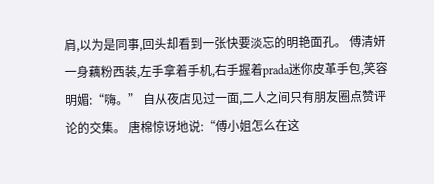肩,以为是同事,回头却看到一张快要淡忘的明艳面孔。 傅清妍一身藕粉西装,左手拿着手机,右手握着prada迷你皮革手包,笑容明媚:“嗨。” 自从夜店见过一面,二人之间只有朋友圈点赞评论的交集。 唐棉惊讶地说:“傅小姐怎么在这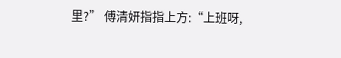里?” 傅清妍指指上方:“上班呀,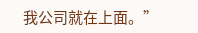我公司就在上面。”